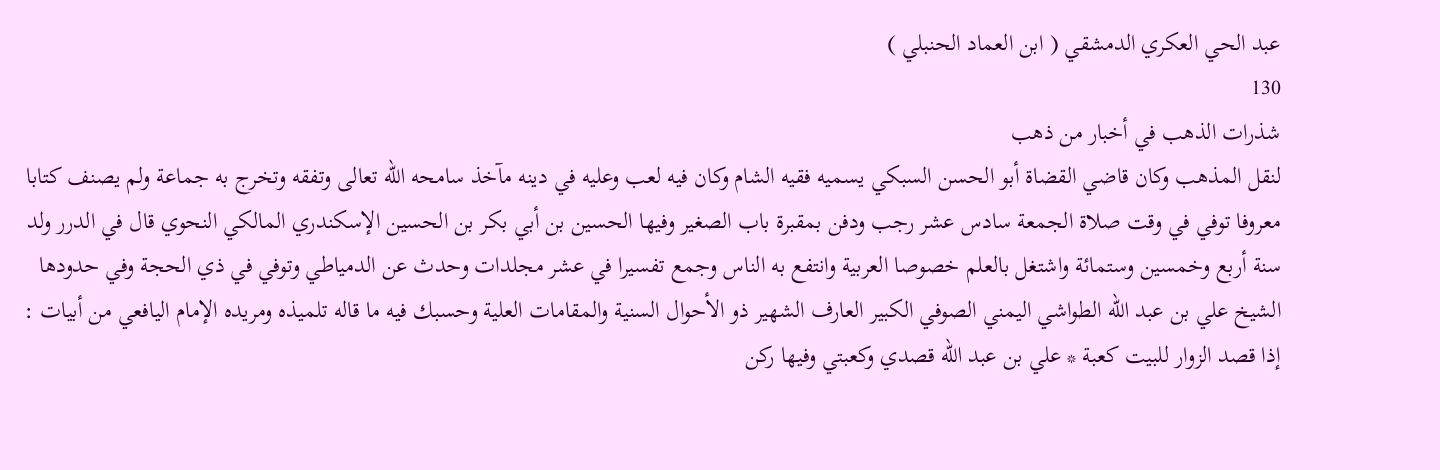عبد الحي العكري الدمشقي ( ابن العماد الحنبلي )
130
شذرات الذهب في أخبار من ذهب
لنقل المذهب وكان قاضي القضاة أبو الحسن السبكي يسميه فقيه الشام وكان فيه لعب وعليه في دينه مآخذ سامحه الله تعالى وتفقه وتخرج به جماعة ولم يصنف كتابا معروفا توفي في وقت صلاة الجمعة سادس عشر رجب ودفن بمقبرة باب الصغير وفيها الحسين بن أبي بكر بن الحسين الإسكندري المالكي النحوي قال في الدرر ولد سنة أربع وخمسين وستمائة واشتغل بالعلم خصوصا العربية وانتفع به الناس وجمع تفسيرا في عشر مجلدات وحدث عن الدمياطي وتوفي في ذي الحجة وفي حدودها الشيخ علي بن عبد الله الطواشي اليمني الصوفي الكبير العارف الشهير ذو الأحوال السنية والمقامات العلية وحسبك فيه ما قاله تلميذه ومريده الإمام اليافعي من أبيات : إذا قصد الزوار للبيت كعبة * علي بن عبد الله قصدي وكعبتي وفيها ركن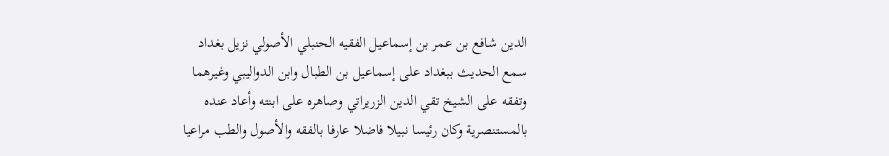الدين شافع بن عمر بن إسماعيل الفقيه الحنبلي الأصولي نزيل بغداد سمع الحديث ببغداد على إسماعيل بن الطبال وابن الدواليبي وغيرهما وتفقه على الشيخ تقي الدين الزريراتي وصاهره على ابنته وأعاد عنده بالمستنصرية وكان رئيسا نبيلا فاضلا عارفا بالفقه والأصول والطب مراعيا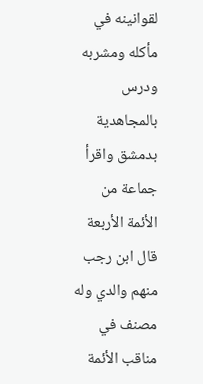لقوانينه في مأكله ومشربه ودرس بالمجاهدية بدمشق واقرأ جماعة من الأئمة الأربعة قال ابن رجب منهم والدي وله مصنف في مناقب الأئمة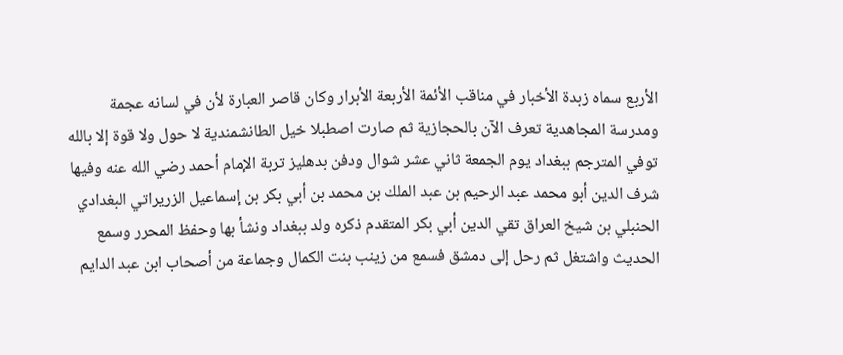الأربع سماه زبدة الأخبار في مناقب الأئمة الأربعة الأبرار وكان قاصر العبارة لأن في لسانه عجمة ومدرسة المجاهدية تعرف الآن بالحجازية ثم صارت اصطبلا خيل الطانشمندية لا حول ولا قوة إلا بالله توفي المترجم ببغداد يوم الجمعة ثاني عشر شوال ودفن بدهليز تربة الإمام أحمد رضي الله عنه وفيها شرف الدين أبو محمد عبد الرحيم بن عبد الملك بن محمد بن أبي بكر بن إسماعيل الزريراتي البغدادي الحنبلي بن شيخ العراق تقي الدين أبي بكر المتقدم ذكره ولد ببغداد ونشأ بها وحفظ المحرر وسمع الحديث واشتغل ثم رحل إلى دمشق فسمع من زينب بنت الكمال وجماعة من أصحاب ابن عبد الدايم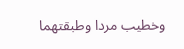وخطيب مردا وطبقتهما